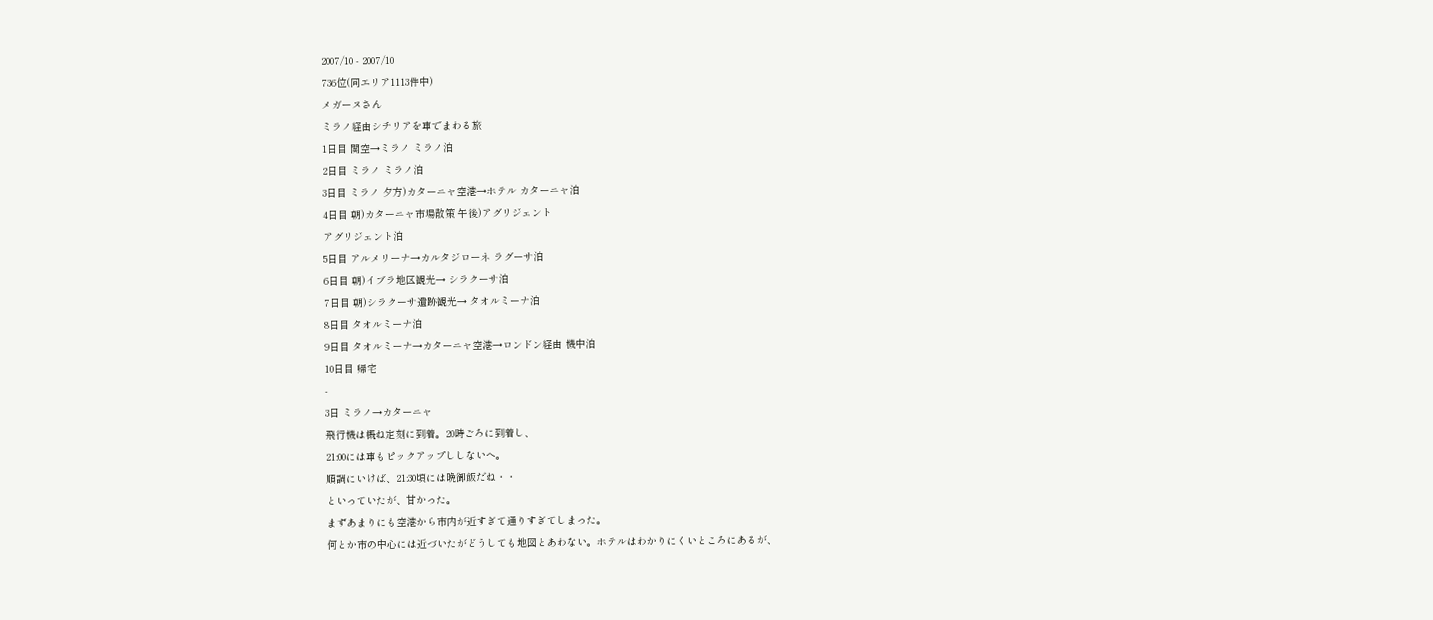2007/10 - 2007/10
736位(同エリア1113件中)
メガーヌさん
ミラノ経由シチリアを車でまわる旅
1日目 関空→ミラノ ミラノ泊
2日目 ミラノ ミラノ泊
3日目 ミラノ 夕方)カターニャ空港→ホテル カターニャ泊
4日目 朝)カターニャ市場散策 午後)アグリジェント
アグリジェント泊
5日目 アルメリーナ→カルタジローネ ラグーサ泊
6日目 朝)イブラ地区観光→ シラクーサ泊
7日目 朝)シラクーサ遺跡観光→ タオルミーナ泊
8日目 タオルミーナ泊
9日目 タオルミーナ→カターニャ空港→ロンドン経由 機中泊
10日目 帰宅
-
3日 ミラノ→カターニャ
飛行機は概ね定刻に到着。20時ごろに到着し、
21:00には車もピックアップししないへ。
順調にいけば、21:30頃には晩御飯だね・・
といっていたが、甘かった。
まずあまりにも空港から市内が近すぎて通りすぎてしまった。
何とか市の中心には近づいたがどうしても地図とあわない。ホテルはわかりにくいところにあるが、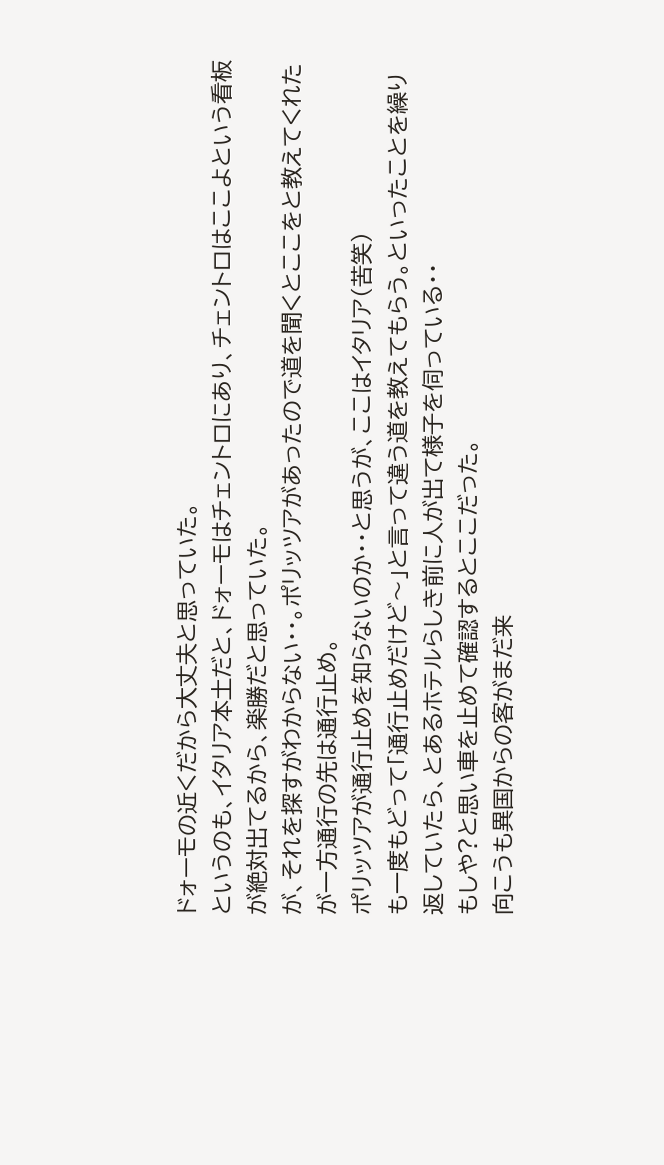ドォーモの近くだから大丈夫と思っていた。
というのも、イタリア本土だと、ドォーモはチェントロにあり、チェントロはここよという看板が絶対出てるから、楽勝だと思っていた。
が、それを探すがわからない・・。ポリッツアがあったので道を聞くとここをと教えてくれたが一方通行の先は通行止め。
ポリッツアが通行止めを知らないのか・・と思うが、ここはイタリア(苦笑)
も一度もどって「通行止めだけど〜」と言って違う道を教えてもらう。といったことを繰り返していたら、とあるホテルらしき前に人が出て様子を伺っている・・
もしや?と思い車を止めて確認するとここだった。
向こうも異国からの客がまだ来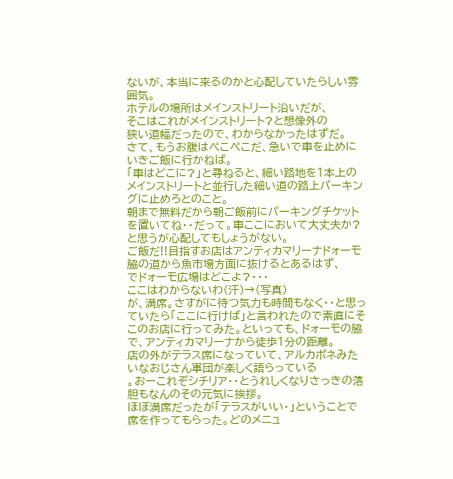ないが、本当に来るのかと心配していたらしい雰囲気。
ホテルの場所はメインストリート沿いだが、
そこはこれがメインストリート?と想像外の
狭い道幅だったので、わからなかったはずだ。
さて、もうお腹はぺこぺこだ、急いで車を止めにいきご飯に行かねば。
「車はどこに?」と尋ねると、細い路地を1本上のメインストリートと並行した細い道の路上パーキングに止めろとのこと。
朝まで無料だから朝ご飯前にパーキングチケットを置いてね・・だって。車ここにおいて大丈夫か?と思うが心配してもしょうがない。
ご飯だ!!目指すお店はアンティカマリーナドォーモ脇の道から魚市場方面に抜けるとあるはず、
でドォーモ広場はどこよ?・・・
ここはわからないわ(汗)→(写真)
が、満席。さすがに待つ気力も時間もなく・・と思っていたら「ここに行けば」と言われたので素直にそこのお店に行ってみた。といっても、ドォーモの脇で、アンティカマリーナから徒歩1分の距離。
店の外がテラス席になっていて、アルカポネみたいなおじさん軍団が楽しく語らっている
。おーこれぞシチリア・・とうれしくなりさっきの落胆もなんのその元気に挨拶。
ほぼ満席だったが「テラスがいい・」ということで席を作ってもらった。どのメニュ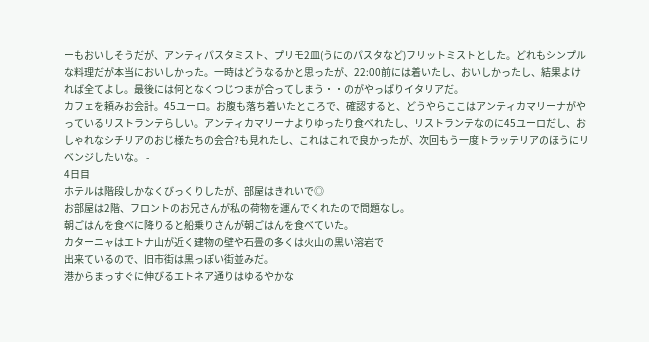ーもおいしそうだが、アンティパスタミスト、プリモ2皿(うにのパスタなど)フリットミストとした。どれもシンプルな料理だが本当においしかった。一時はどうなるかと思ったが、22:00前には着いたし、おいしかったし、結果よければ全てよし。最後には何となくつじつまが合ってしまう・・のがやっぱりイタリアだ。
カフェを頼みお会計。45ユーロ。お腹も落ち着いたところで、確認すると、どうやらここはアンティカマリーナがやっているリストランテらしい。アンティカマリーナよりゆったり食べれたし、リストランテなのに45ユーロだし、おしゃれなシチリアのおじ様たちの会合?も見れたし、これはこれで良かったが、次回もう一度トラッテリアのほうにリベンジしたいな。 -
4日目
ホテルは階段しかなくびっくりしたが、部屋はきれいで◎
お部屋は2階、フロントのお兄さんが私の荷物を運んでくれたので問題なし。
朝ごはんを食べに降りると船乗りさんが朝ごはんを食べていた。
カターニャはエトナ山が近く建物の壁や石畳の多くは火山の黒い溶岩で
出来ているので、旧市街は黒っぽい街並みだ。
港からまっすぐに伸びるエトネア通りはゆるやかな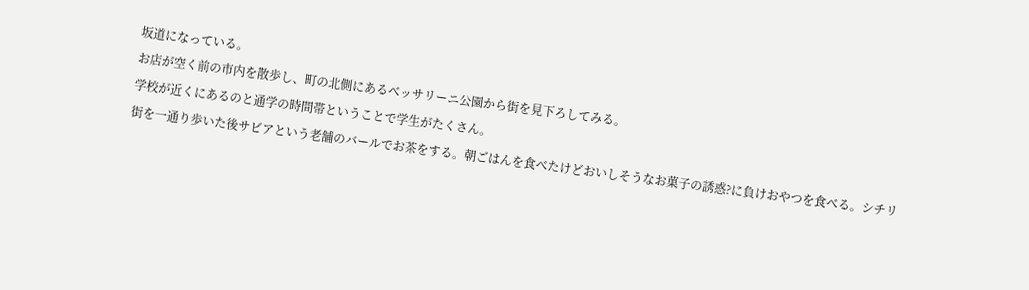坂道になっている。
お店が空く前の市内を散歩し、町の北側にあるベッサリーニ公園から街を見下ろしてみる。
学校が近くにあるのと通学の時間帯ということで学生がたくさん。
街を一通り歩いた後サビアという老舗のバールでお茶をする。朝ごはんを食べたけどおいしそうなお菓子の誘惑?に負けおやつを食べる。シチリ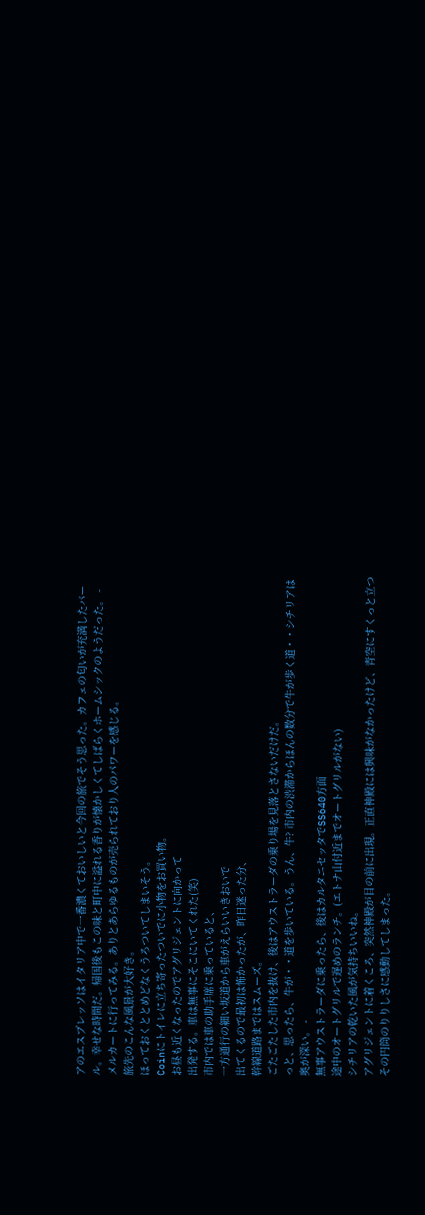アのエスプレッソはイタリア中で一番濃くておいしいと今回の旅でそう思った。カフェの匂いが充満したバール。幸せな時間だ。帰国後もこの味と町中に溢れる香りが懐かしくてしばらくホームシックのようだった。 -
メルカートに行ってみる。ありとあらゆるものが売られており人のパワーを感じる。
旅先のこんな風景が大好き。
ほっておくととめどなくうろついてしまいそう。
Coinにトイレに立ち寄ったついでに小物をお買い物。
お昼も近くなったのでアグリジェントに向かって
出発する。車は無事にそこにいてくれた(笑)
市内では車の助手席に乗っていると、
一方通行の細い坂道から車がえらいいきおいで
出てくるので最初は怖かったが、昨日迷った分、
幹線道路まではスムーズ。
ごたごたした市内を抜け、後はアウストラーダの乗り場を見落とさないだけだ。
っと、思ったら、牛が・・道を歩いている。うん、牛? 市内の渋滞からほんの数分で牛が歩く道・・シチリアは奥が深い。 -
無事アウストラーダに乗ったら、後はカルタニセッタでSS640方面
途中のオートグリルで遅めのランチ。(エトナ山付近までオートグリルがない)
シチリアの乾いた風が気持ちいいね。
アグリジェントに着くころ、突然神殿が目の前に出現。正直神殿には興味がなかったけど、青空にすくっと立つその円筒のりりしさに感動してしまった。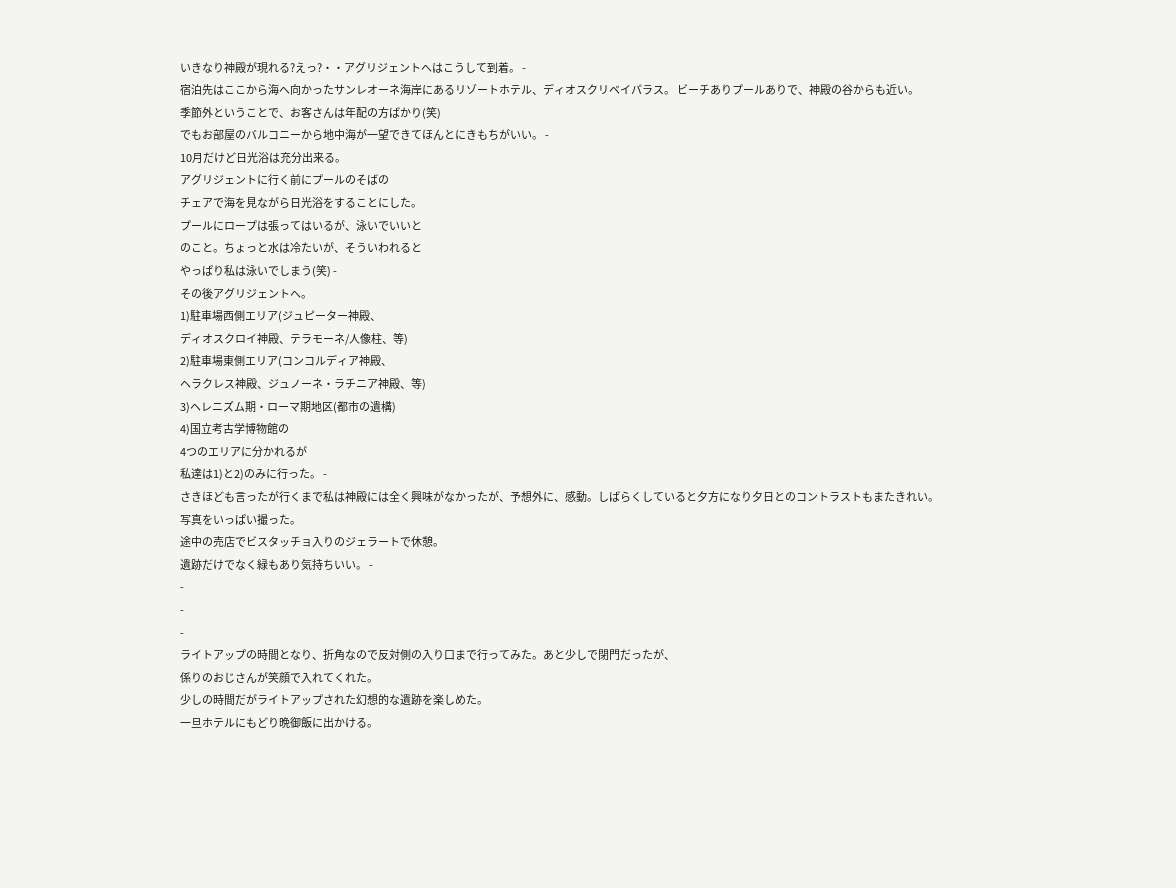いきなり神殿が現れる?えっ?・・アグリジェントへはこうして到着。 -
宿泊先はここから海へ向かったサンレオーネ海岸にあるリゾートホテル、ディオスクリベイパラス。 ビーチありプールありで、神殿の谷からも近い。
季節外ということで、お客さんは年配の方ばかり(笑)
でもお部屋のバルコニーから地中海が一望できてほんとにきもちがいい。 -
10月だけど日光浴は充分出来る。
アグリジェントに行く前にプールのそばの
チェアで海を見ながら日光浴をすることにした。
プールにロープは張ってはいるが、泳いでいいと
のこと。ちょっと水は冷たいが、そういわれると
やっぱり私は泳いでしまう(笑) -
その後アグリジェントへ。
1)駐車場西側エリア(ジュピーター神殿、
ディオスクロイ神殿、テラモーネ/人像柱、等)
2)駐車場東側エリア(コンコルディア神殿、
ヘラクレス神殿、ジュノーネ・ラチニア神殿、等)
3)ヘレニズム期・ローマ期地区(都市の遺構)
4)国立考古学博物館の
4つのエリアに分かれるが
私達は1)と2)のみに行った。 -
さきほども言ったが行くまで私は神殿には全く興味がなかったが、予想外に、感動。しばらくしていると夕方になり夕日とのコントラストもまたきれい。
写真をいっぱい撮った。
途中の売店でビスタッチョ入りのジェラートで休憩。
遺跡だけでなく緑もあり気持ちいい。 -
-
-
-
ライトアップの時間となり、折角なので反対側の入り口まで行ってみた。あと少しで閉門だったが、
係りのおじさんが笑顔で入れてくれた。
少しの時間だがライトアップされた幻想的な遺跡を楽しめた。
一旦ホテルにもどり晩御飯に出かける。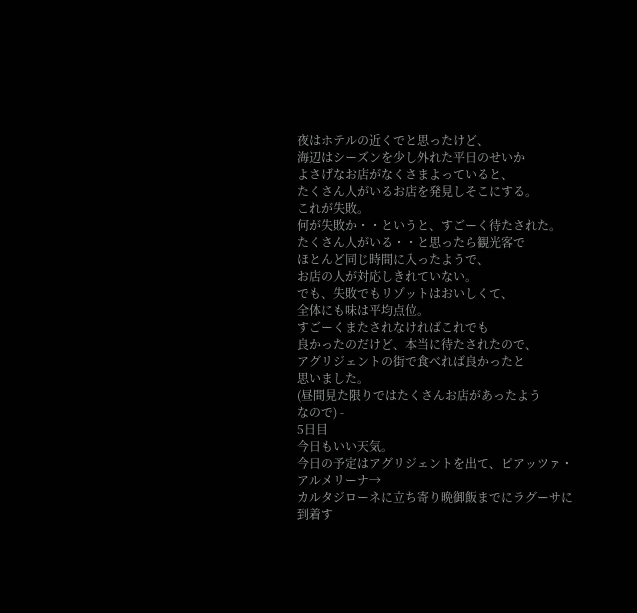夜はホテルの近くでと思ったけど、
海辺はシーズンを少し外れた平日のせいか
よさげなお店がなくさまよっていると、
たくさん人がいるお店を発見しそこにする。
これが失敗。
何が失敗か・・というと、すごーく待たされた。
たくさん人がいる・・と思ったら観光客で
ほとんど同じ時間に入ったようで、
お店の人が対応しきれていない。
でも、失敗でもリゾットはおいしくて、
全体にも味は平均点位。
すごーくまたされなければこれでも
良かったのだけど、本当に待たされたので、
アグリジェントの街で食べれば良かったと
思いました。
(昼間見た限りではたくさんお店があったよう
なので) -
5日目
今日もいい天気。
今日の予定はアグリジェントを出て、ピアッツァ・アルメリーナ→
カルタジローネに立ち寄り晩御飯までにラグーサに到着す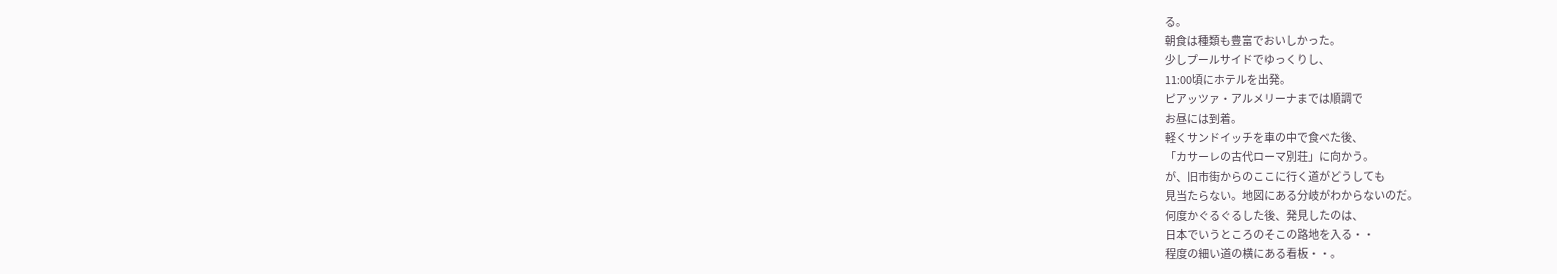る。
朝食は種類も豊富でおいしかった。
少しプールサイドでゆっくりし、
11:00頃にホテルを出発。
ピアッツァ・アルメリーナまでは順調で
お昼には到着。
軽くサンドイッチを車の中で食べた後、
「カサーレの古代ローマ別荘」に向かう。
が、旧市街からのここに行く道がどうしても
見当たらない。地図にある分岐がわからないのだ。
何度かぐるぐるした後、発見したのは、
日本でいうところのそこの路地を入る・・
程度の細い道の横にある看板・・。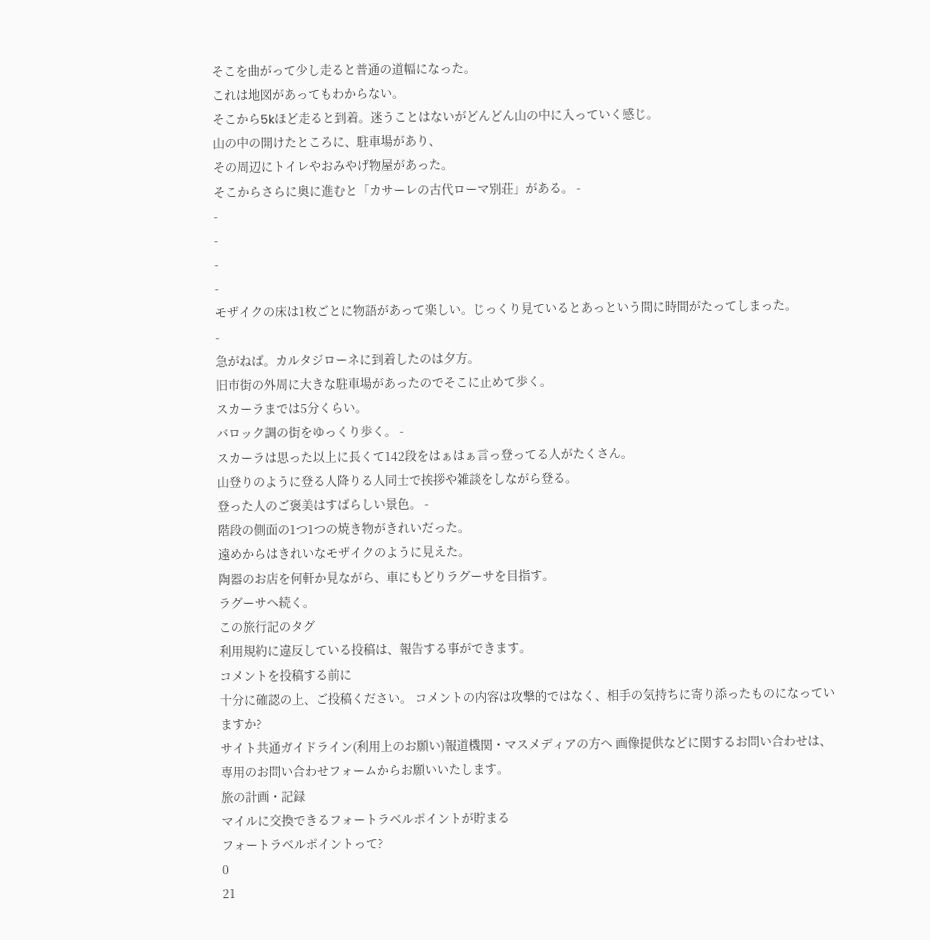そこを曲がって少し走ると普通の道幅になった。
これは地図があってもわからない。
そこから5kほど走ると到着。迷うことはないがどんどん山の中に入っていく感じ。
山の中の開けたところに、駐車場があり、
その周辺にトイレやおみやげ物屋があった。
そこからさらに奥に進むと「カサーレの古代ローマ別荘」がある。 -
-
-
-
-
モザイクの床は1枚ごとに物語があって楽しい。じっくり見ているとあっという間に時間がたってしまった。
-
急がねば。カルタジローネに到着したのは夕方。
旧市街の外周に大きな駐車場があったのでそこに止めて歩く。
スカーラまでは5分くらい。
バロック調の街をゆっくり歩く。 -
スカーラは思った以上に長くて142段をはぁはぁ言っ登ってる人がたくさん。
山登りのように登る人降りる人同士で挨拶や雑談をしながら登る。
登った人のご褒美はすばらしい景色。 -
階段の側面の1つ1つの焼き物がきれいだった。
遠めからはきれいなモザイクのように見えた。
陶器のお店を何軒か見ながら、車にもどりラグーサを目指す。
ラグーサへ続く。
この旅行記のタグ
利用規約に違反している投稿は、報告する事ができます。
コメントを投稿する前に
十分に確認の上、ご投稿ください。 コメントの内容は攻撃的ではなく、相手の気持ちに寄り添ったものになっていますか?
サイト共通ガイドライン(利用上のお願い)報道機関・マスメディアの方へ 画像提供などに関するお問い合わせは、専用のお問い合わせフォームからお願いいたします。
旅の計画・記録
マイルに交換できるフォートラベルポイントが貯まる
フォートラベルポイントって?
0
21